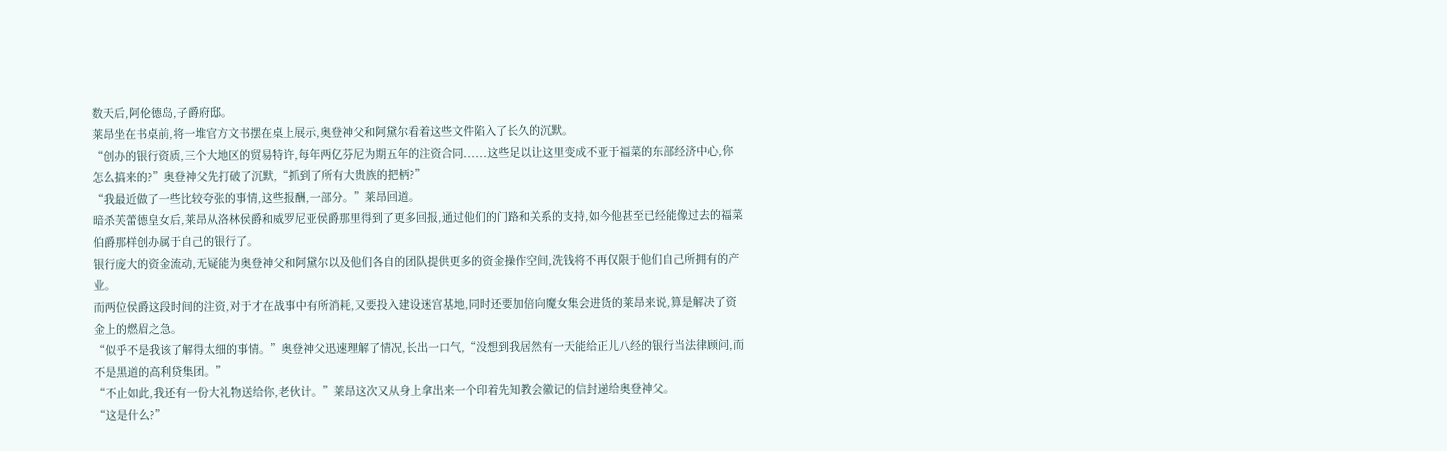数天后,阿伦德岛,子爵府邸。
莱昂坐在书桌前,将一堆官方文书摆在桌上展示,奥登神父和阿黛尔看着这些文件陷入了长久的沉默。
“创办的银行资质,三个大地区的贸易特许,每年两亿芬尼为期五年的注资合同......这些足以让这里变成不亚于福菜的东部经济中心,你怎么搞来的?”奥登神父先打破了沉默,“抓到了所有大贵族的把柄?”
“我最近做了一些比较夸张的事情,这些报酬,一部分。”莱昂回道。
暗杀芙蕾德皇女后,莱昂从洛林侯爵和威罗尼亚侯爵那里得到了更多回报,通过他们的门路和关系的支持,如今他甚至已经能像过去的福菜伯爵那样创办属于自己的银行了。
银行庞大的资金流动,无疑能为奥登神父和阿黛尔以及他们各自的团队提供更多的资金操作空间,洗钱将不再仅限于他们自己所拥有的产业。
而两位侯爵这段时间的注资,对于才在战事中有所消耗,又要投入建设迷宫基地,同时还要加倍向魔女集会进货的莱昂来说,算是解决了资金上的燃眉之急。
“似乎不是我该了解得太细的事情。”奥登神父迅速理解了情况,长出一口气,“没想到我居然有一天能给正儿八经的银行当法律顾问,而不是黑道的高利贷集团。”
“不止如此,我还有一份大礼物送给你,老伙计。”莱昂这次又从身上拿出来一个印着先知教会徽记的信封递给奥登神父。
“这是什么?”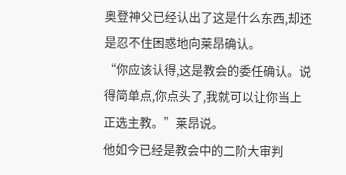奥登神父已经认出了这是什么东西,却还是忍不住困惑地向莱昂确认。
“你应该认得,这是教会的委任确认。说得简单点,你点头了,我就可以让你当上正选主教。”莱昂说。
他如今已经是教会中的二阶大审判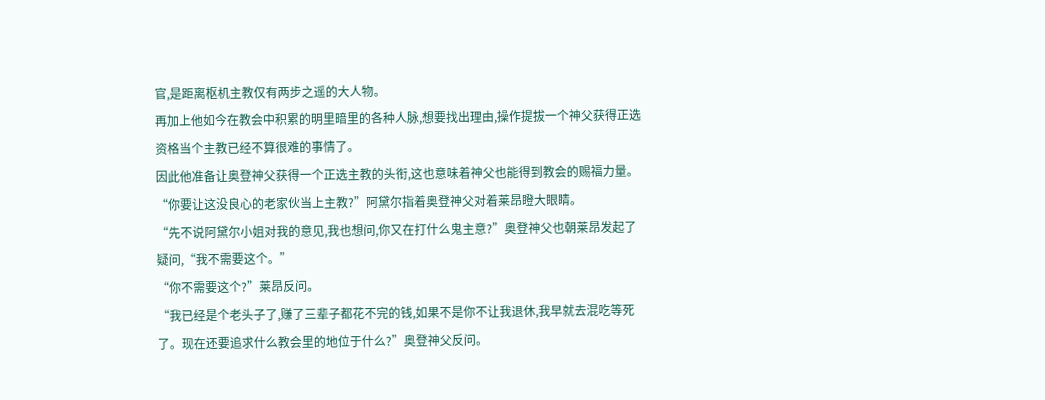官,是距离枢机主教仅有两步之遥的大人物。
再加上他如今在教会中积累的明里暗里的各种人脉,想要找出理由,操作提拔一个神父获得正选资格当个主教已经不算很难的事情了。
因此他准备让奥登神父获得一个正选主教的头衔,这也意味着神父也能得到教会的赐福力量。
“你要让这没良心的老家伙当上主教?”阿黛尔指着奥登神父对着莱昂瞪大眼睛。
“先不说阿黛尔小姐对我的意见,我也想问,你又在打什么鬼主意?”奥登神父也朝莱昂发起了疑问,“我不需要这个。”
“你不需要这个?”莱昂反问。
“我已经是个老头子了,赚了三辈子都花不完的钱,如果不是你不让我退休,我早就去混吃等死了。现在还要追求什么教会里的地位于什么?”奥登神父反问。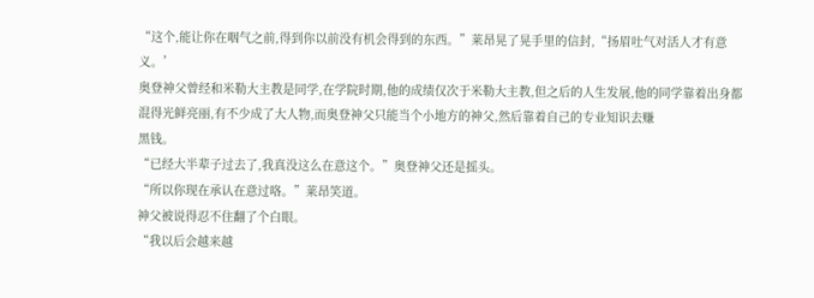“这个,能让你在咽气之前,得到你以前没有机会得到的东西。”莱昂晃了晃手里的信封,“扬眉吐气对活人才有意义。’
奥登神父曾经和米勒大主教是同学,在学院时期,他的成绩仅次于米勒大主教,但之后的人生发展,他的同学靠着出身都混得光鲜亮丽,有不少成了大人物,而奥登神父只能当个小地方的神父,然后靠着自己的专业知识去赚
黑钱。
“已经大半辈子过去了,我真没这么在意这个。”奥登神父还是摇头。
“所以你现在承认在意过咯。”莱昂笑道。
神父被说得忍不住翻了个白眼。
“我以后会越来越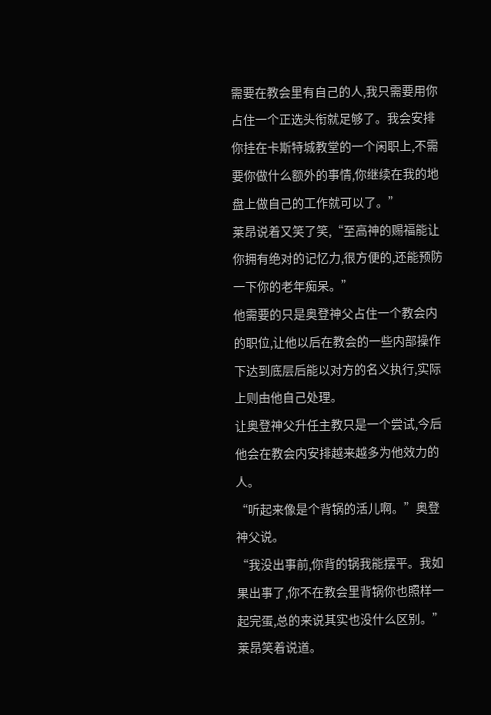需要在教会里有自己的人,我只需要用你占住一个正选头衔就足够了。我会安排你挂在卡斯特城教堂的一个闲职上,不需要你做什么额外的事情,你继续在我的地盘上做自己的工作就可以了。”
莱昂说着又笑了笑,“至高神的赐福能让你拥有绝对的记忆力,很方便的,还能预防一下你的老年痴呆。”
他需要的只是奥登神父占住一个教会内的职位,让他以后在教会的一些内部操作下达到底层后能以对方的名义执行,实际上则由他自己处理。
让奥登神父升任主教只是一个尝试,今后他会在教会内安排越来越多为他效力的人。
“听起来像是个背锅的活儿啊。”奥登神父说。
“我没出事前,你背的锅我能摆平。我如果出事了,你不在教会里背锅你也照样一起完蛋,总的来说其实也没什么区别。”莱昂笑着说道。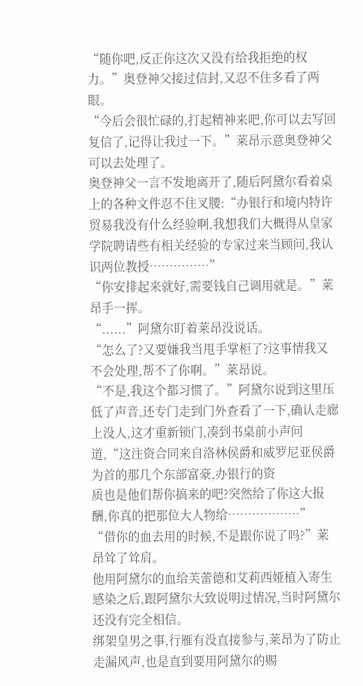“随你吧,反正你这次又没有给我拒绝的权力。”奥登神父接过信封,又忍不住多看了两眼。
“今后会很忙碌的,打起精神来吧,你可以去写回复信了,记得让我过一下。”莱昂示意奥登神父可以去处理了。
奥登神父一言不发地离开了,随后阿黛尔看着桌上的各种文件忍不住叉腰:“办银行和境内特许贸易我没有什么经验啊,我想我们大概得从皇家学院聘请些有相关经验的专家过来当顾问,我认识两位教授……………”
“你安排起来就好,需要钱自己调用就是。”莱昂手一挥。
“......”阿黛尔盯着莱昂没说话。
“怎么了?又要嫌我当甩手掌柜了?这事情我又不会处理,帮不了你啊。”莱昂说。
“不是,我这个都习惯了。”阿黛尔说到这里压低了声音,还专门走到门外查看了一下,确认走廊上没人,这才重新锁门,凑到书桌前小声问道,“这注资合同来自洛林侯爵和威罗尼亚侯爵为首的那几个东部富豪,办银行的资
质也是他们帮你搞来的吧?突然给了你这大报酬,你真的把那位大人物给………………”
“借你的血去用的时候,不是跟你说了吗?”莱昂耸了耸肩。
他用阿黛尔的血给芙蕾德和艾莉西娅植入寄生感染之后,跟阿黛尔大致说明过情况,当时阿黛尔还没有完全相信。
绑架皇男之事,行雁有没直接参与,莱昂为了防止走漏风声,也是直到要用阿黛尔的赐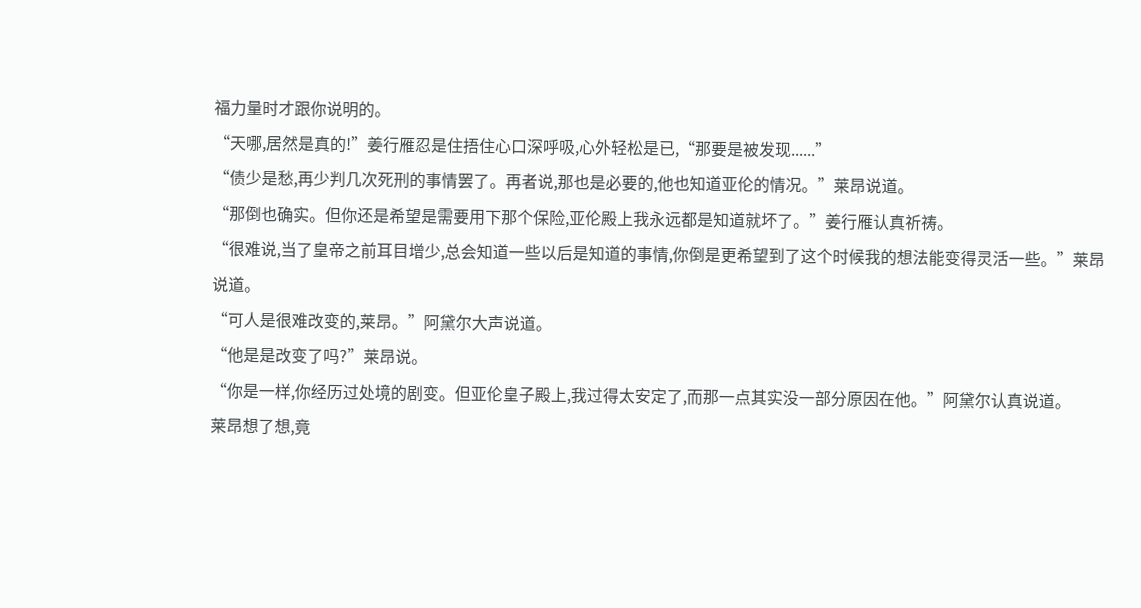福力量时才跟你说明的。
“天哪,居然是真的!”姜行雁忍是住捂住心口深呼吸,心外轻松是已,“那要是被发现......”
“债少是愁,再少判几次死刑的事情罢了。再者说,那也是必要的,他也知道亚伦的情况。”莱昂说道。
“那倒也确实。但你还是希望是需要用下那个保险,亚伦殿上我永远都是知道就坏了。”姜行雁认真祈祷。
“很难说,当了皇帝之前耳目增少,总会知道一些以后是知道的事情,你倒是更希望到了这个时候我的想法能变得灵活一些。”莱昂说道。
“可人是很难改变的,莱昂。”阿黛尔大声说道。
“他是是改变了吗?”莱昂说。
“你是一样,你经历过处境的剧变。但亚伦皇子殿上,我过得太安定了,而那一点其实没一部分原因在他。”阿黛尔认真说道。
莱昂想了想,竟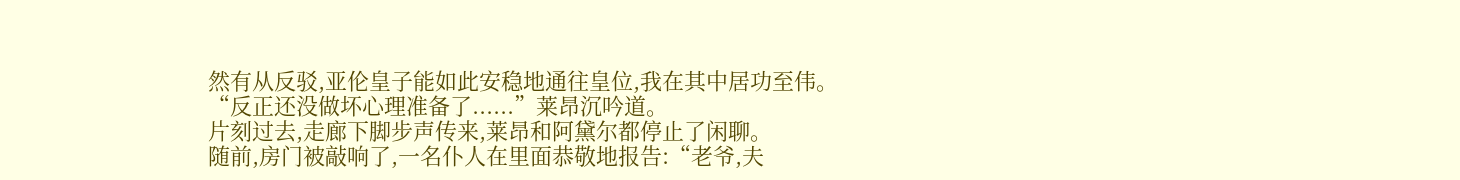然有从反驳,亚伦皇子能如此安稳地通往皇位,我在其中居功至伟。
“反正还没做坏心理准备了......”莱昂沉吟道。
片刻过去,走廊下脚步声传来,莱昂和阿黛尔都停止了闲聊。
随前,房门被敲响了,一名仆人在里面恭敬地报告:“老爷,夫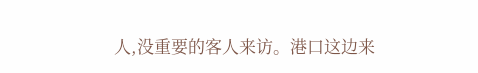人,没重要的客人来访。港口这边来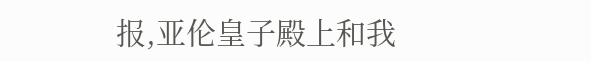报,亚伦皇子殿上和我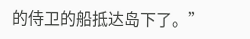的侍卫的船抵达岛下了。”